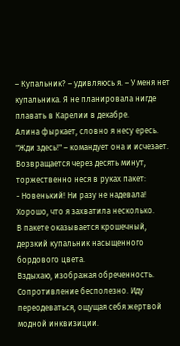– Купальник? – удивляюсь я. – У меня нет купальника. Я не планировала нигде плавать в Карелии в декабре.
Алина фыркает, словно я несу ересь. "Жди здесь!" – командует она и исчезает. Возвращается через десять минут, торжественно неся в руках пакет:
- Новенький! Ни разу не надевала! Хорошо, что я захватила несколько.
В пакете оказывается крошечный, дерзкий купальник насыщенного бордового цвета.
Вздыхаю, изображая обреченность. Сопротивление бесполезно. Иду переодеваться, ощущая себя жертвой модной инквизиции.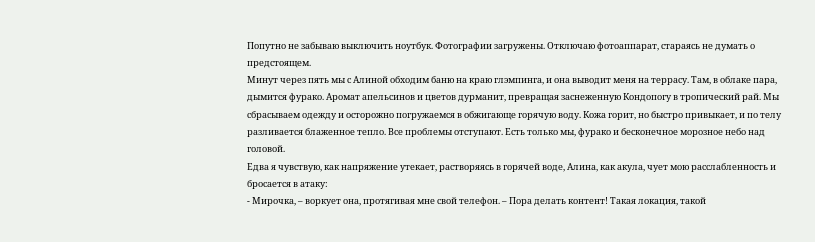Попутно не забываю выключить ноутбук. Фотографии загружены. Отключаю фотоаппарат, стараясь не думать о предстоящем.
Минут через пять мы с Алиной обходим баню на краю глэмпинга, и она выводит меня на террасу. Там, в облаке пара, дымится фурако. Аромат апельсинов и цветов дурманит, превращая заснеженную Кондопогу в тропический рай. Мы сбрасываем одежду и осторожно погружаемся в обжигающе горячую воду. Кожа горит, но быстро привыкает, и по телу разливается блаженное тепло. Все проблемы отступают. Есть только мы, фурако и бесконечное морозное небо над головой.
Едва я чувствую, как напряжение утекает, растворяясь в горячей воде, Алина, как акула, чует мою расслабленность и бросается в атаку:
- Мирочка, – воркует она, протягивая мне свой телефон. – Пора делать контент! Такая локация, такой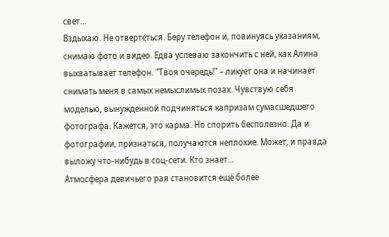свет…
Вздыхаю. Не отвертеться. Беру телефон и, повинуясь указаниям, снимаю фото и видео. Едва успеваю закончить с ней, как Алина выхватывает телефон. "Твоя очередь!" – ликует она и начинает снимать меня в самых немыслимых позах. Чувствую себя моделью, вынужденной подчиняться капризам сумасшедшего фотографа. Кажется, это карма. Но спорить бесполезно. Да и фотографии, признаться, получаются неплохие. Может, и правда выложу что-нибудь в соц-сети. Кто знает…
Атмосфера девичьего рая становится ещё более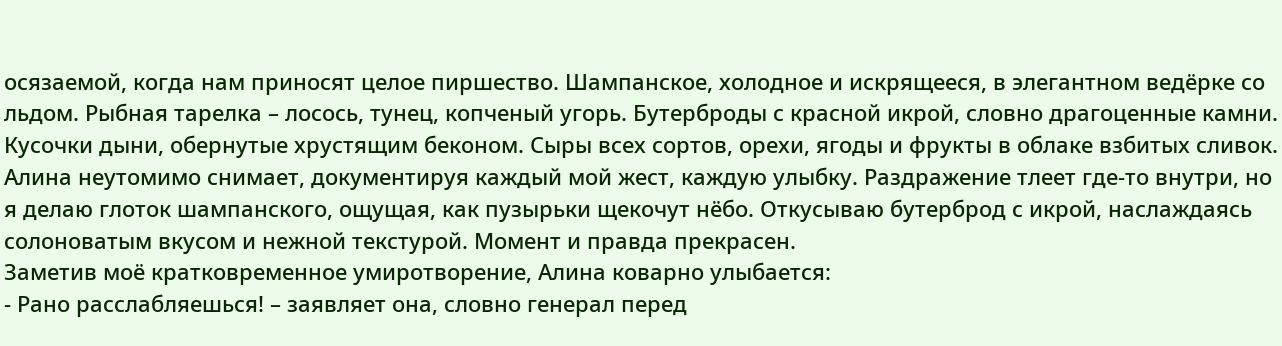осязаемой, когда нам приносят целое пиршество. Шампанское, холодное и искрящееся, в элегантном ведёрке со льдом. Рыбная тарелка – лосось, тунец, копченый угорь. Бутерброды с красной икрой, словно драгоценные камни. Кусочки дыни, обернутые хрустящим беконом. Сыры всех сортов, орехи, ягоды и фрукты в облаке взбитых сливок.
Алина неутомимо снимает, документируя каждый мой жест, каждую улыбку. Раздражение тлеет где-то внутри, но я делаю глоток шампанского, ощущая, как пузырьки щекочут нёбо. Откусываю бутерброд с икрой, наслаждаясь солоноватым вкусом и нежной текстурой. Момент и правда прекрасен.
Заметив моё кратковременное умиротворение, Алина коварно улыбается:
- Рано расслабляешься! – заявляет она, словно генерал перед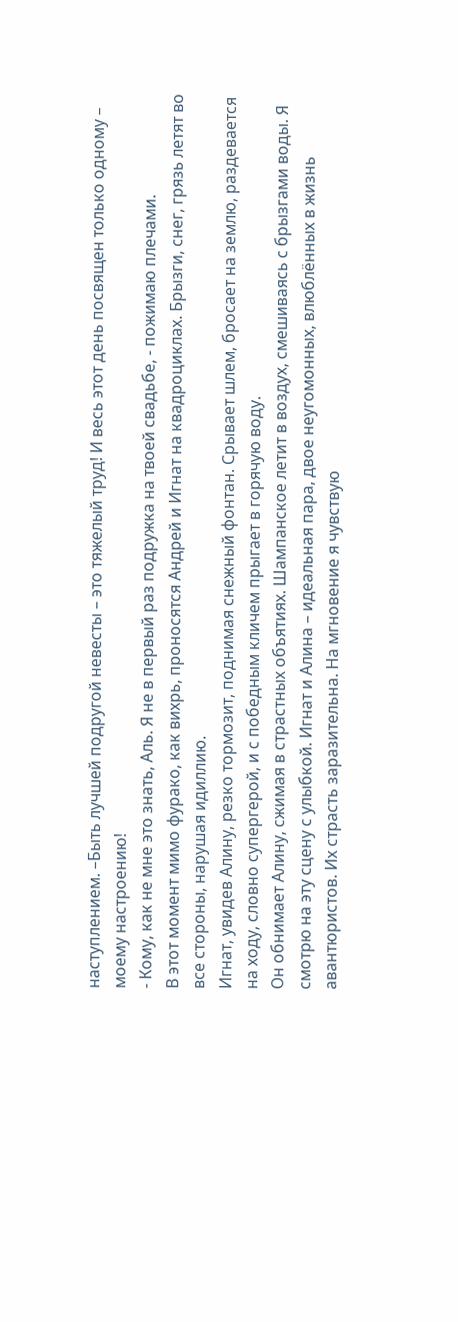наступлением. –Быть лучшей подругой невесты – это тяжелый труд! И весь этот день посвящен только одному – моему настроению!
- Кому, как не мне это знать, Аль. Я не в первый раз подружка на твоей свадьбе, - пожимаю плечами.
В этот момент мимо фурако, как вихрь, проносятся Андрей и Игнат на квадроциклах. Брызги, снег, грязь летят во все стороны, нарушая идиллию.
Игнат, увидев Алину, резко тормозит, поднимая снежный фонтан. Срывает шлем, бросает на землю, раздевается на ходу, словно супергерой, и с победным кличем прыгает в горячую воду.
Он обнимает Алину, сжимая в страстных объятиях. Шампанское летит в воздух, смешиваясь с брызгами воды. Я смотрю на эту сцену с улыбкой. Игнат и Алина – идеальная пара, двое неугомонных, влюблённых в жизнь авантюристов. Их страсть заразительна. На мгновение я чувствую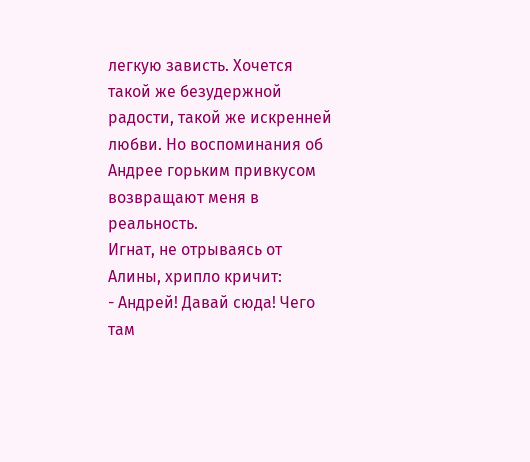легкую зависть. Хочется такой же безудержной радости, такой же искренней любви. Но воспоминания об Андрее горьким привкусом возвращают меня в реальность.
Игнат, не отрываясь от Алины, хрипло кричит:
- Андрей! Давай сюда! Чего там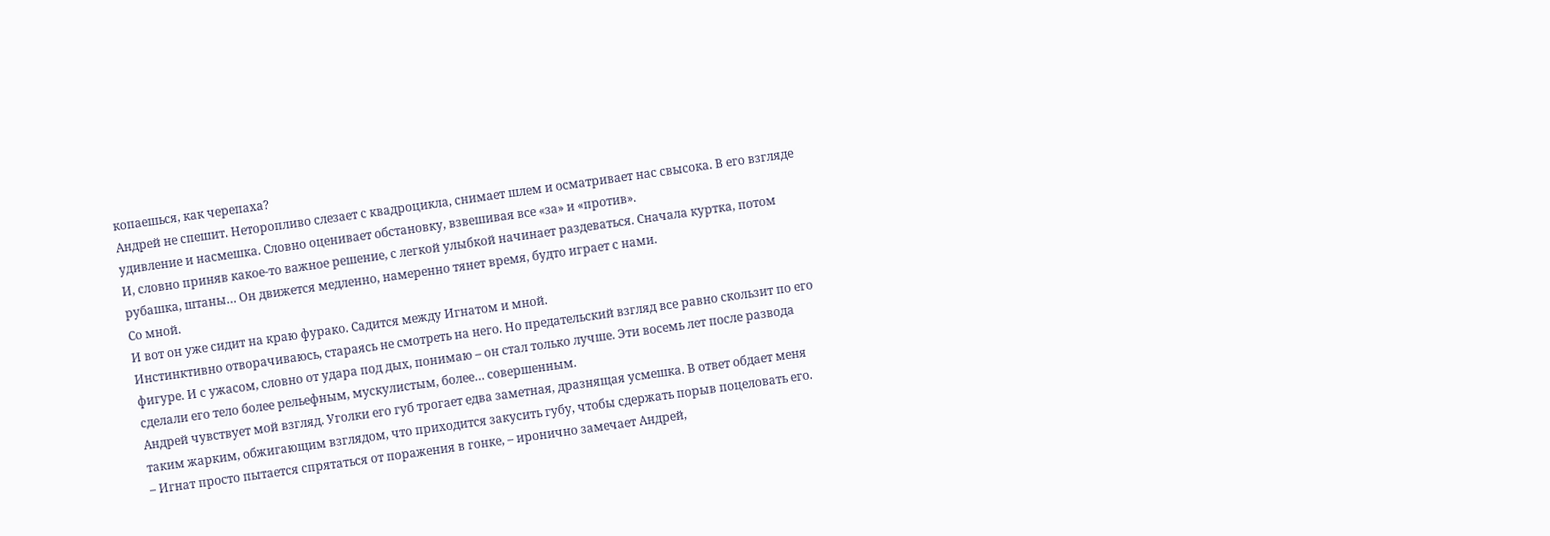копаешься, как черепаха?
Андрей не спешит. Неторопливо слезает с квадроцикла, снимает шлем и осматривает нас свысока. В его взгляде удивление и насмешка. Словно оценивает обстановку, взвешивая все «за» и «против».
И, словно приняв какое-то важное решение, с легкой улыбкой начинает раздеваться. Сначала куртка, потом рубашка, штаны… Он движется медленно, намеренно тянет время, будто играет с нами.
Со мной.
И вот он уже сидит на краю фурако. Садится между Игнатом и мной.
Инстинктивно отворачиваюсь, стараясь не смотреть на него. Но предательский взгляд все равно скользит по его фигуре. И с ужасом, словно от удара под дых, понимаю – он стал только лучше. Эти восемь лет после развода сделали его тело более рельефным, мускулистым, более… совершенным.
Андрей чувствует мой взгляд. Уголки его губ трогает едва заметная, дразнящая усмешка. В ответ обдает меня таким жарким, обжигающим взглядом, что приходится закусить губу, чтобы сдержать порыв поцеловать его.
– Игнат просто пытается спрятаться от поражения в гонке, – иронично замечает Андрей,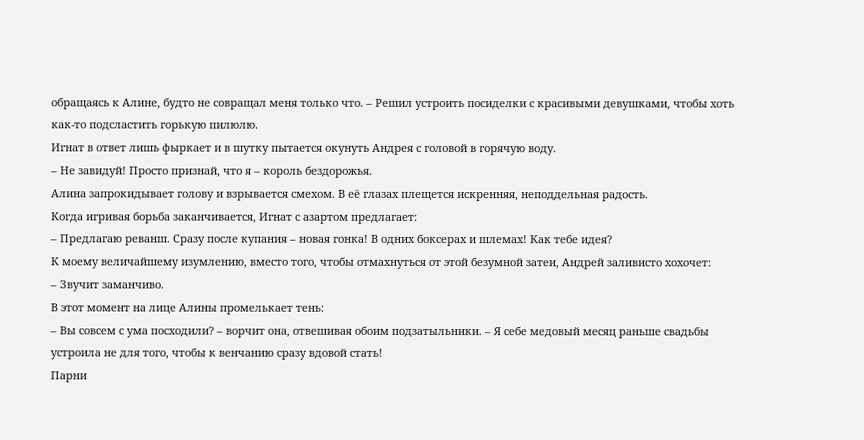обращаясь к Алине, будто не совращал меня только что. – Решил устроить посиделки с красивыми девушками, чтобы хоть как-то подсластить горькую пилюлю.
Игнат в ответ лишь фыркает и в шутку пытается окунуть Андрея с головой в горячую воду.
– Не завидуй! Просто признай, что я – король бездорожья.
Алина запрокидывает голову и взрывается смехом. В её глазах плещется искренняя, неподдельная радость.
Когда игривая борьба заканчивается, Игнат с азартом предлагает:
– Предлагаю реванш. Сразу после купания – новая гонка! В одних боксерах и шлемах! Как тебе идея?
К моему величайшему изумлению, вместо того, чтобы отмахнуться от этой безумной затеи, Андрей заливисто хохочет:
– Звучит заманчиво.
В этот момент на лице Алины промелькает тень:
– Вы совсем с ума посходили? – ворчит она, отвешивая обоим подзатыльники. – Я себе медовый месяц раньше свадьбы устроила не для того, чтобы к венчанию сразу вдовой стать!
Парни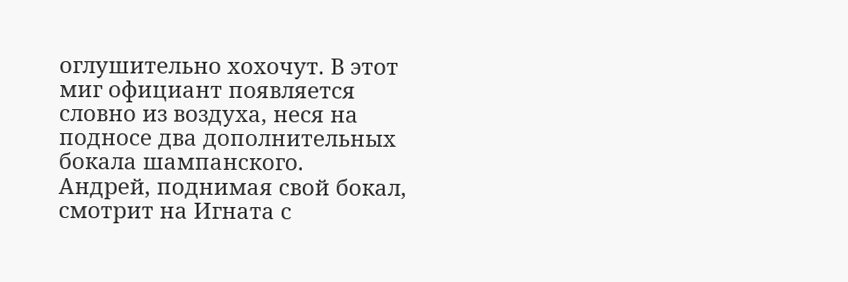оглушительно хохочут. В этот миг официант появляется словно из воздуха, неся на подносе два дополнительных бокала шампанского.
Андрей, поднимая свой бокал, смотрит на Игната с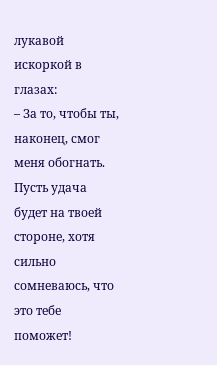лукавой искоркой в глазах:
– За то, чтобы ты, наконец, смог меня обогнать. Пусть удача будет на твоей стороне, хотя сильно сомневаюсь, что это тебе поможет!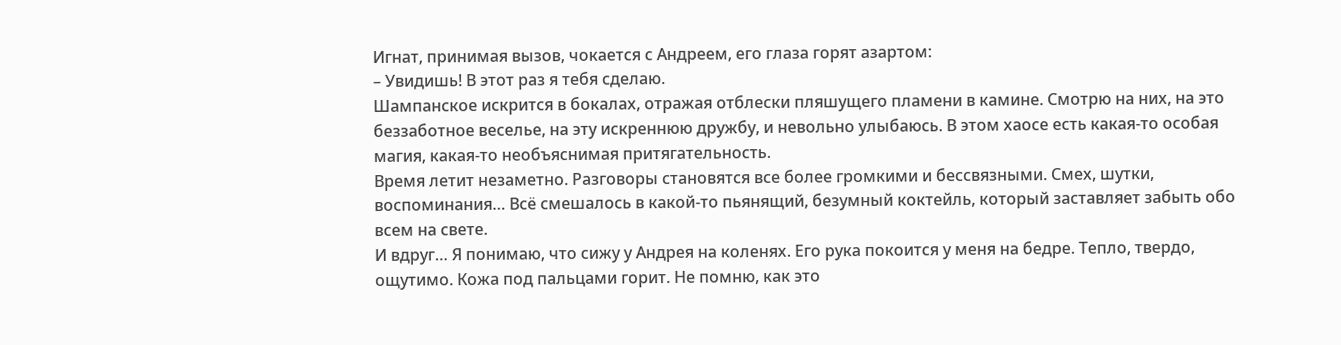Игнат, принимая вызов, чокается с Андреем, его глаза горят азартом:
– Увидишь! В этот раз я тебя сделаю.
Шампанское искрится в бокалах, отражая отблески пляшущего пламени в камине. Смотрю на них, на это беззаботное веселье, на эту искреннюю дружбу, и невольно улыбаюсь. В этом хаосе есть какая-то особая магия, какая-то необъяснимая притягательность.
Время летит незаметно. Разговоры становятся все более громкими и бессвязными. Смех, шутки, воспоминания… Всё смешалось в какой-то пьянящий, безумный коктейль, который заставляет забыть обо всем на свете.
И вдруг… Я понимаю, что сижу у Андрея на коленях. Его рука покоится у меня на бедре. Тепло, твердо, ощутимо. Кожа под пальцами горит. Не помню, как это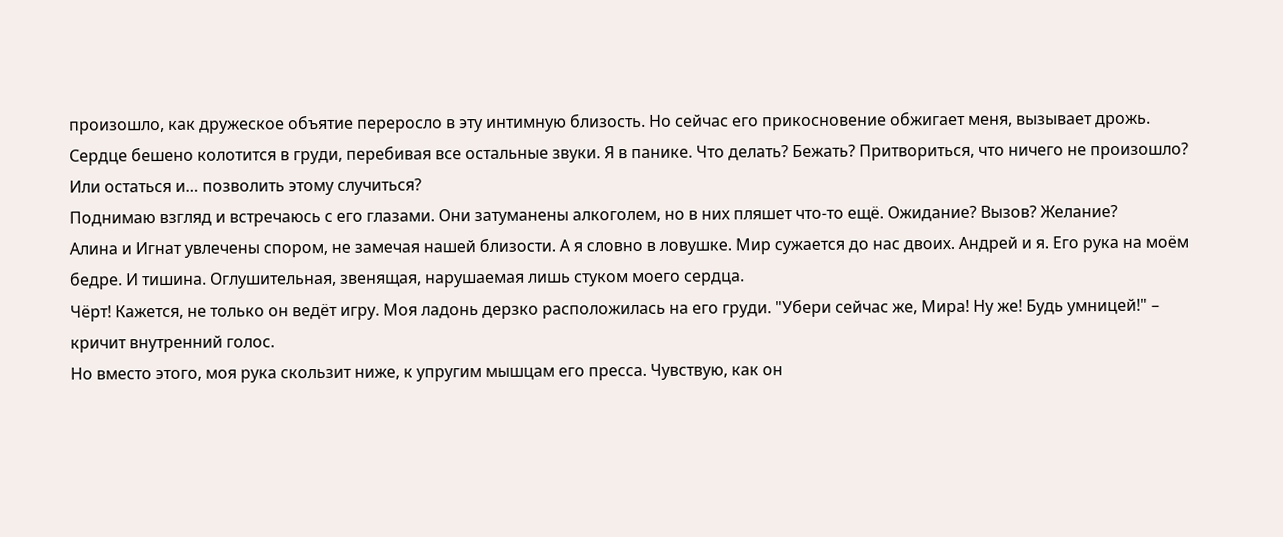произошло, как дружеское объятие переросло в эту интимную близость. Но сейчас его прикосновение обжигает меня, вызывает дрожь.
Сердце бешено колотится в груди, перебивая все остальные звуки. Я в панике. Что делать? Бежать? Притвориться, что ничего не произошло? Или остаться и… позволить этому случиться?
Поднимаю взгляд и встречаюсь с его глазами. Они затуманены алкоголем, но в них пляшет что-то ещё. Ожидание? Вызов? Желание?
Алина и Игнат увлечены спором, не замечая нашей близости. А я словно в ловушке. Мир сужается до нас двоих. Андрей и я. Его рука на моём бедре. И тишина. Оглушительная, звенящая, нарушаемая лишь стуком моего сердца.
Чёрт! Кажется, не только он ведёт игру. Моя ладонь дерзко расположилась на его груди. "Убери сейчас же, Мира! Ну же! Будь умницей!" – кричит внутренний голос.
Но вместо этого, моя рука скользит ниже, к упругим мышцам его пресса. Чувствую, как он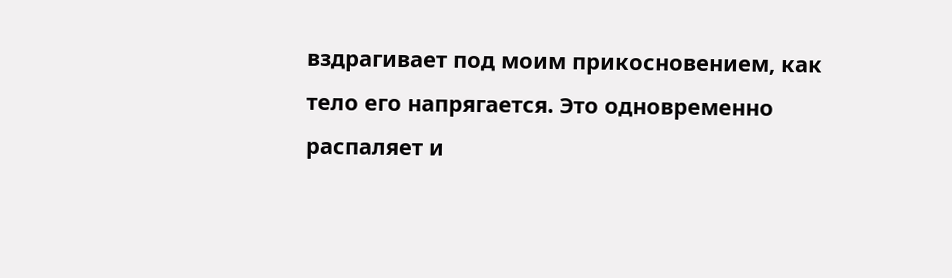вздрагивает под моим прикосновением, как тело его напрягается. Это одновременно распаляет и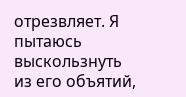отрезвляет. Я пытаюсь выскользнуть из его объятий,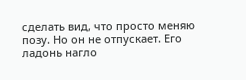сделать вид, что просто меняю позу. Но он не отпускает. Его ладонь нагло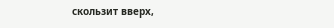скользит вверх,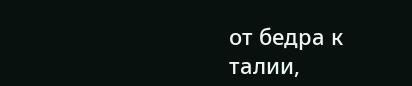от бедра к талии,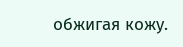обжигая кожу.